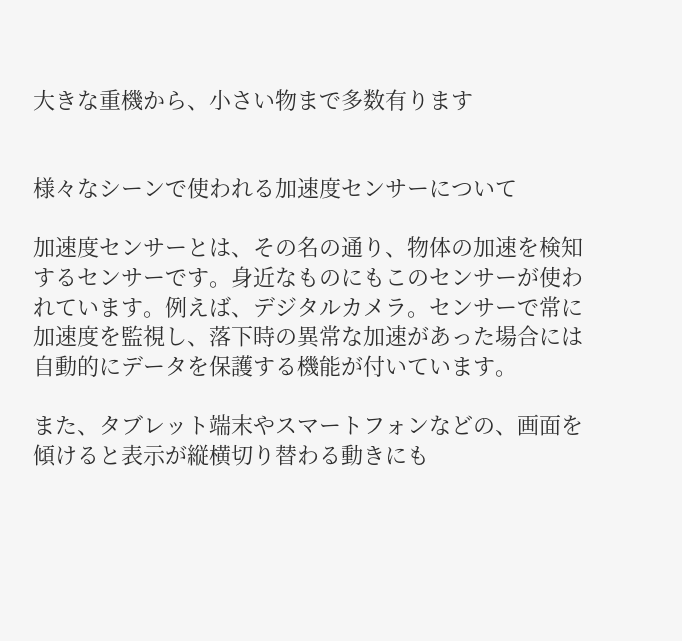大きな重機から、小さい物まで多数有ります


様々なシーンで使われる加速度センサーについて

加速度センサーとは、その名の通り、物体の加速を検知するセンサーです。身近なものにもこのセンサーが使われています。例えば、デジタルカメラ。センサーで常に加速度を監視し、落下時の異常な加速があった場合には自動的にデータを保護する機能が付いています。

また、タブレット端末やスマートフォンなどの、画面を傾けると表示が縦横切り替わる動きにも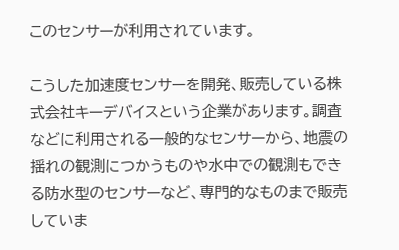このセンサーが利用されています。

こうした加速度センサーを開発、販売している株式会社キーデバイスという企業があります。調査などに利用される一般的なセンサーから、地震の揺れの観測につかうものや水中での観測もできる防水型のセンサーなど、専門的なものまで販売していま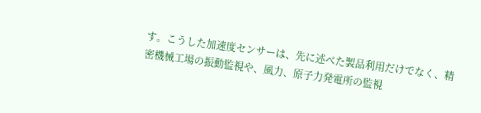す。こうした加速度センサーは、先に述べた製品利用だけでなく、精密機械工場の振動監視や、風力、原子力発電所の監視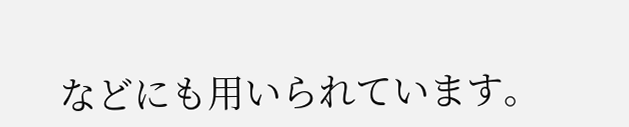などにも用いられています。